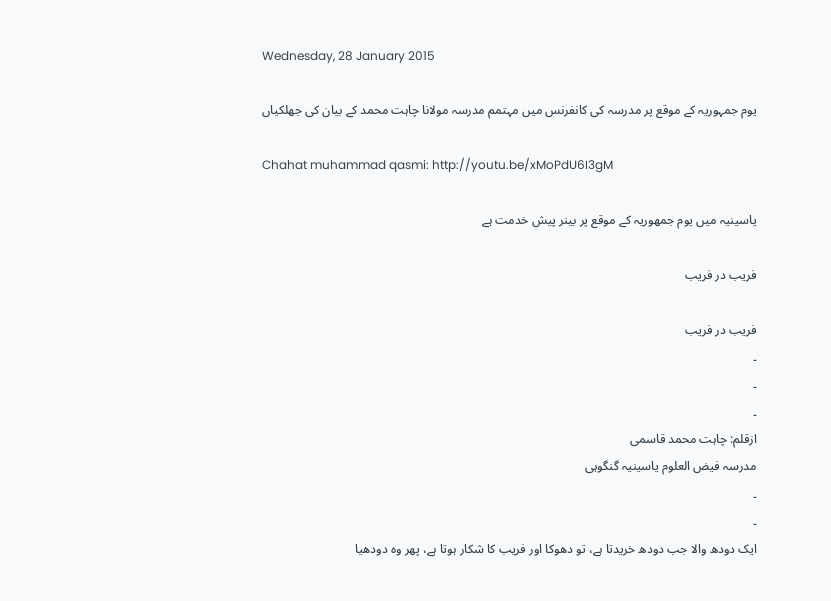Wednesday, 28 January 2015

یوم جمہوریہ کے موقع پر مدرسہ کی کانفرنس میں مہتمم مدرسہ مولانا چاہت محمد کے بیان کی جھلکیاں

Chahat muhammad qasmi: http://youtu.be/xMoPdU6I3gM

یاسینیہ میں یوم جمھوریہ کے موقع پر بینر پیش خدمت ہے

فریب در فریب

فریب در فریب
۔
۔
۔
ازقلم: چاہت محمد قاسمی
مدرسہ فیض العلوم یاسینیہ گنگوہی
۔
۔
ایک دودھ والا جب دودھ خریدتا ہے، تو دھوکا اور فریب کا شکار ہوتا ہے، پھر وہ دودھیا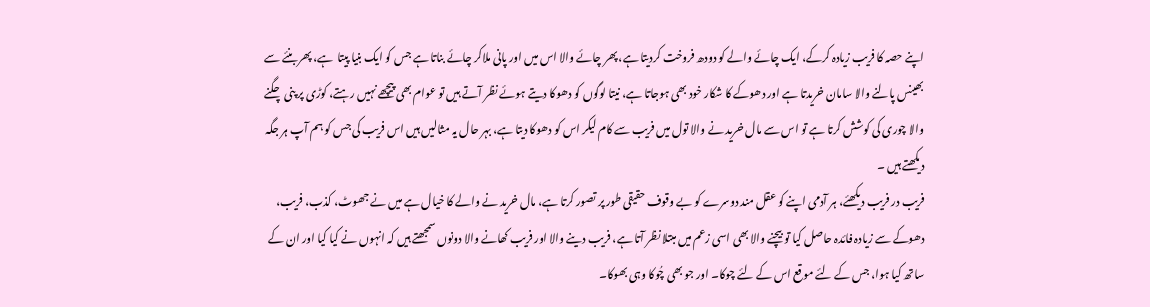اپنے حصہ کا فریب زیادہ کرکے، ایک چائے والے کو دودھ فروخت کردیتا ہے، پھر چائے والا اس میں اور پانی ملاکر چائے بناتا ہے جس کو ایک بنیا پیتا  ہے، پھر بنئے سے بھینس پالنے والا سامان خریدتا ہے اور دھوکے کا شکار خود بھی ہوجاتا ہے، نیتا لوگوں کو دھوکا دیتے ہوئے نظر آتے ہیں تو عوام بھی پیچھے نہیں رہتے، کوڑی پر پنی چگنے والا چوری کی کوشش کرتا ہے تو اس سے مال خرید نے والا تول میں فریب سے کام لیکر اس کو دھوکا دیتا ہے، بہر حال یہ مثالیں ہیں اس فریب کی جس کو ہم آپ ہر جگہ دیکھتے ہیں ۔
فریب در فریب دیکھئے، ہر آدمی اپنے کو عقل مند دوسرے کو بے وقوف حقیقی طور پر تصور کرتا ہے، مال خرید نے والے کا خیال ہے میں نے جھوٹ، کذب، فریب، دھوکے سے زیادہ فائدہ حاصل کیا تو بیچنے والا بھی اسی زعم میں مبتلا نظر آتا ہے، فریب دینے والا اور فریب کھانے والا دونوں سمجھتے ہیں کہ انہوں نے کیا کیا اور ان کے ساتھ کیا ہوا، جس کے لئے موقع اس کے لئے چوکا۔ اور جو بھی چُوکا وہی بھوکا۔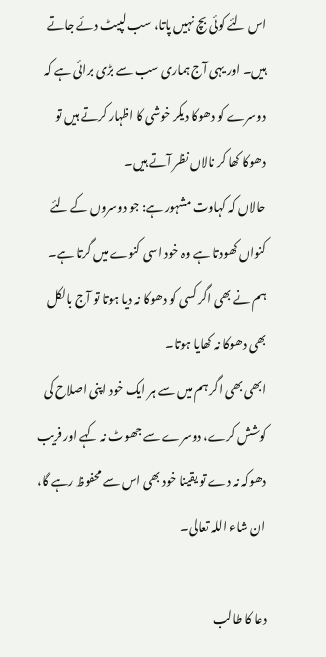اس لئے کوئی بچ نہیں پاتا، سب لپیٹ دئے جاتے ہیں۔ اور یہی آج ہماری سب سے بڑی برائی ہے کہ دوسرے کو دھوکا دیکر خوشی کا اظہار کرتے ہیں تو دھوکا کھا کر نالاں نظر آتے ہیں۔
حالاں کہ کہاوت مشہور ہے: جو دوسروں کے لئے کنواں کھودتا ہے وہ خود اسی کنوے میں گرتا ہے۔
ہم نے بھی اگر کسی کو دھوکا نہ دیا ہوتا تو آج بالکل بھی دھوکا نہ کھایا ہوتا۔
ابھی بھی اگر ہم میں سے ہر ایک خود اپنی اصلاح کی کوشش کرے، دوسرے سے جھوٹ نہ کہے اور فریب دھوکہ نہ دے تو یقینا خود بھی اس سے محفوظ رہے گا، ان شاء اللہ تعالی۔

دعا کا طالب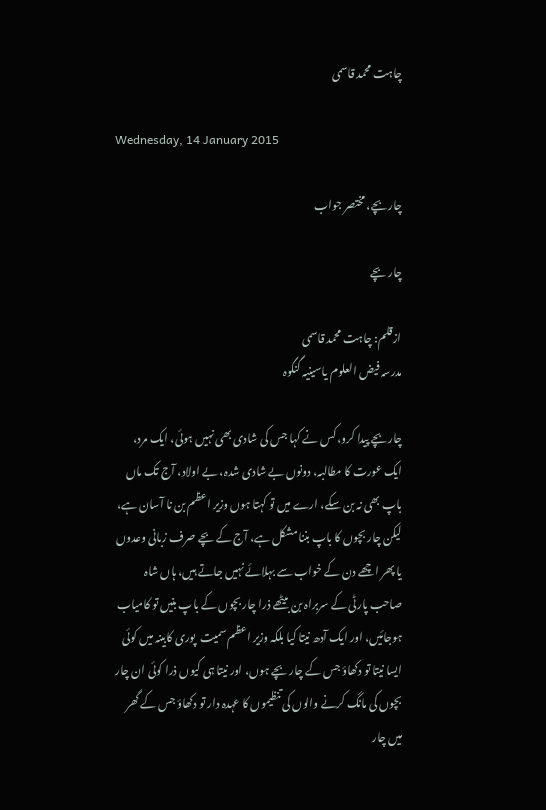چاہت محمد قاسمی

Wednesday, 14 January 2015

چار بچے، مختصر جواب

چار بچے

ازقلم: چاہت محمد قاسمی
مدرسہ فیض العلوم یاسینیہ گنگوہ

چار بچے پیدا کرو، کس نے کہا جس کی شادی بھی نہیں ہوئی، ایک مرد، ایک عورت کا مطالبہ، دونوں بے شادی شدہ، بے اولاد، آج تک ماں باپ بھی نہ بن سکے، ارے میں تو کہتا ہوں وزیر اعظم بن نا آسان ہے، لیکن چار بچوں کا باپ بننا مشکل ہے، آج کے بچے صرف زبانی وعدوں یا پھر اچھے دن کے خواب سے بہلائے نہیں جاتے ہیں، ہاں شاہ صاحب پارٹی کے سربراہ بن بیٹھے ذرا چار بچوں کے باپ بنیں تو کامیاب ہوجائیں، اور ایک آدھ نیتا کیا بلکہ وزیر اعظم سمیت  پوری کابینہ میں کوئی ایسا نیتا تو دکھاؤ جس کے چار بچے ہوں، اور نیتا ہی کیوں ذرا کوئی ان چار بچوں کی مانگ کرنے والوں کی تنظیموں کا عہدہ دار تو دکھاؤ جس کے گھر میں چار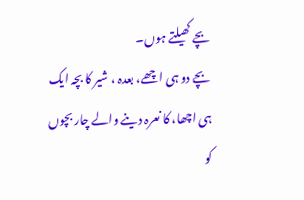بچے کھیلتے ہوں۔
بچے دو ہی اچھے، بعدہ ، شیر کا بچہ ایک ہی اچھا، کا نعرہ دینے والے چار بچوں کو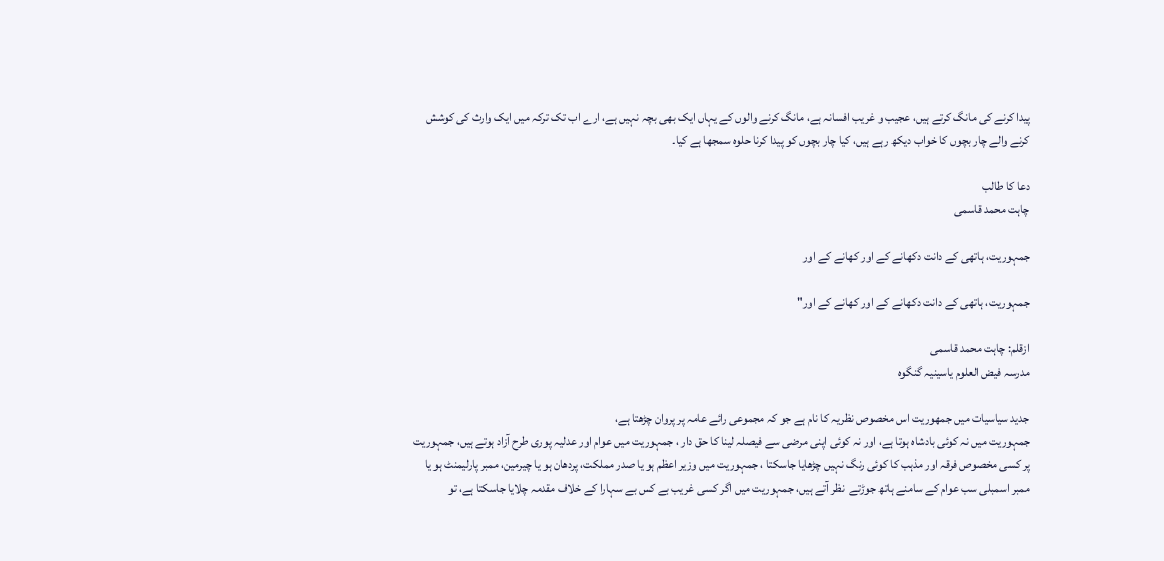پیدا کرنے کی مانگ کرتے ہیں، عجیب و غریب افسانہ ہے، مانگ کرنے والوں کے یہاں ایک بھی بچہ نہیں ہے، ارے اب تک ترکہ میں ایک وارث کی کوشش کرنے والے چار بچوں کا خواب دیکھ رہے ہیں، کیا چار بچوں کو پیدا کرنا حلوه سمجھا ہے کیا۔

دعا کا طالب
چاہت محمد قاسمی

جمہوریت، ہاتھی کے دانت دکھانے کے اور کھانے کے اور

جمہوریت، ہاتھی کے دانت دکھانے کے اور کھانے کے اور"

ازقلم: چاہت محمد قاسمی
مدرسہ فیض العلوم یاسینیہ گنگوہ

جدید سیاسیات میں جمھوریت اس مخصوص نظریہ کا نام ہے جو کہ مجموعی رائے عامہ پر پروان چڑھتا ہے،
جمہوریت میں نہ کوئی بادشاہ ہوتا ہے، اور نہ کوئی اپنی مرضی سے فیصلہ لینا کا حق دار ، جمہوریت میں عوام اور عدلیہ پوری طرح آزاد ہوتے ہیں، جمہوریت پر کسی مخصوص فرقہ اور مذہب کا کوئی رنگ نہیں چڑھایا جاسکتا ، جمہوریت میں وزیر اعظم ہو یا صدر مملکت، پردھان ہو یا چیرمین، ممبر پارلیمنٹ ہو یا ممبر اسمبلی سب عوام کے سامنے ہاتھ جوڑتے  نظر آتے ہیں، جمہوریت میں اگر کسی غریب بے کس بے سہارا کے خلاف مقدمہ چلایا جاسکتا ہے، تو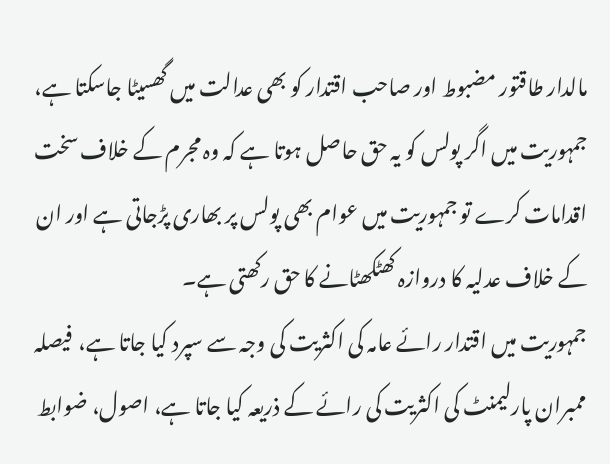مالدار طاقتور مضبوط اور صاحب اقتدار کو بھی عدالت میں گھسیٹا جاسکتا ہے، جمہوریت میں اگر پولس کو یہ حق حاصل ہوتا ہے کہ وہ مجرم کے خلاف سخت اقدامات کرے تو جمہوریت میں عوام بھی پولس پر بھاری پڑجاتی ہے اور ان کے خلاف عدلیہ کا دروازہ کھٹکھٹانے کا حق رکھتی ہے۔
جمہوریت میں اقتدار رائے عامہ کی اکثریت کی وجہ سے سپرد کیا جاتا ہے،  فیصلہ ممبران پارلیمنٹ کی اکثریت کی رائے کے ذریعہ کیا جاتا ہے، اصول، ضوابط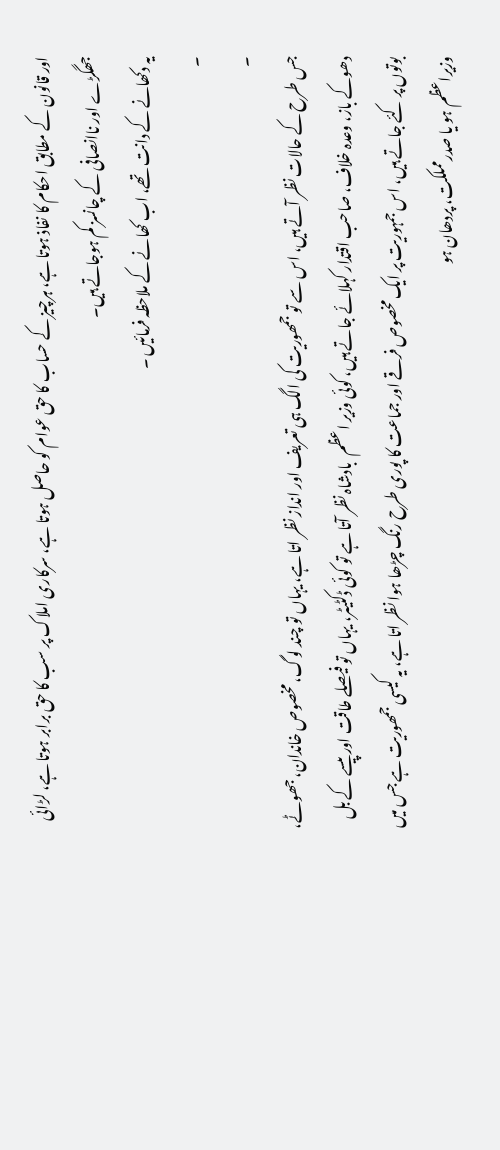اور قانون کے مطابق احکام کا نفاذ ہوتا ہے، ہرچیز کے حساب کا حق عوام کو حاصل ہوتا ہے، سرکاری املاک پر سب کا حق برابر ہوتا ہے، لڑائی جھگڑے اور ناانصافی کے چانسز کم ہوجاتے ہیں۔
یہ دکھانے کے دانت تھے، اب کھانے کے ملاحظہ فرمائیں ۔
۔
۔
جس طرح کے حالات نظر آتے ہیں، اس سے تو جمھوریت کی الگ ہی تعریف اور انداز نظر اتا ہے، یہاں تو چند لوگ، مخصوص خاندان، جھوٹے، دھوکے باز، وعدہ خلاف، صاحب اقتدار کہلائے جاتے ہیں، کوئی وزیر اعظم  بادشاہ نظر آتا ہے تو کوئی ڈکٹیٹر، یہاں تو فیصلے طاقت اور پیسے کے بل بوتوں پر کئے جاتے ہیں، اس جمہوریت پر ایک مخصوص فرقے اور جماعت کا پوری طرح رنگ چڑھا ہوا نظر اتا ہے، یہ کیسی جمھوریت ہے جس میں وزیراعظم ہو یا صدرمملکت، پردھان ہو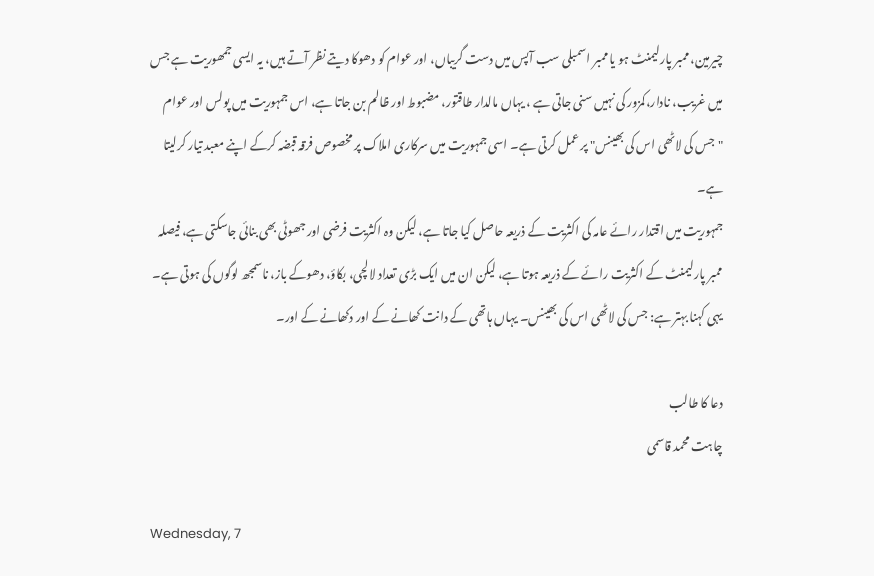چیرمین، ممبر پارلیمنٹ ہو یا ممبر اسمبلی سب آپس میں دست گریباں، اور عوام کو دھوکا دیتے نظر آتے ہیں، یہ ایسی جمھوریت ہے جس میں غریب، نادار،کمزور کی نہیں سنی جاتی ہے ، یہاں مالدار طاقتور، مضبوط اور ظالم بن جاتا ہے، اس جمہوریت میں پولس اور عوام "جس کی لاٹھی اس کی بھینس" پر عمل کرتی ہے۔ اسی جمہوریت میں سرکاری املاک پر مخصوص فرقہ قبضہ کرکے اپنے معبد تیار کرلیتا ہے۔
جمہوریت میں اقتدار رائے عامہ کی اکثریت کے ذریعہ حاصل کیا جاتا ہے، لیکن وہ اکثریت فرضی اور جھوٹی بھی بنائی جاسکتی ہے، فیصلہ ممبر پارلیمنٹ کے اکثریت رائے کے ذریعہ ہوتا ہے، لیکن ان میں ایک بڑی تعداد لالچی، بکاؤ، دھوکے باز، ناسمجھ لوگوں کی ہوتی ہے۔
یہی کہنا بہتر ہے: جس کی لاٹھی اس کی بھینس۔ یہاں ہاتھی کے دانت کھانے کے اور دکھانے کے اور۔

دعا کا طالب
چاہت محمد قاسمی

Wednesday, 7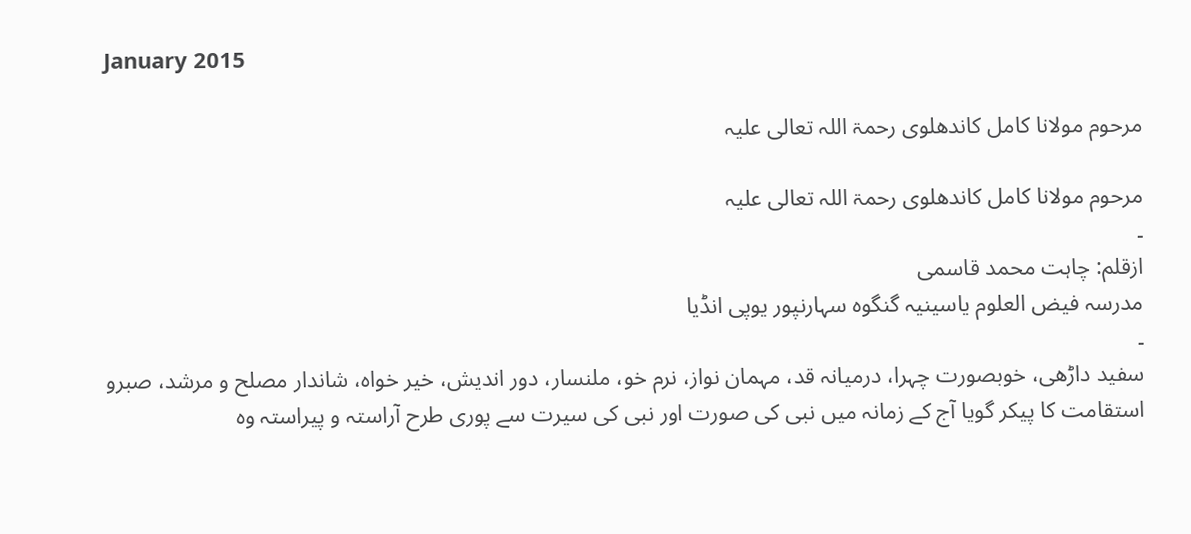January 2015

مرحوم مولانا کامل کاندھلوی رحمۃ اللہ تعالی علیہ

مرحوم مولانا کامل کاندھلوی رحمۃ اللہ تعالی علیہ
۔
ازقلم: چاہت محمد قاسمی
مدرسہ فیض العلوم یاسینیہ گنگوہ سہارنپور یوپی انڈیا
۔
سفید داڑھی، خوبصورت چہرا، درمیانہ قد، مہمان نواز، نرم خو، ملنسار، دور اندیش، خیر خواہ، شاندار مصلح و مرشد، صبرو استقامت کا پیکر گویا آج کے زمانہ میں نبی کی صورت اور نبی کی سیرت سے پوری طرح آراستہ و پیراستہ وہ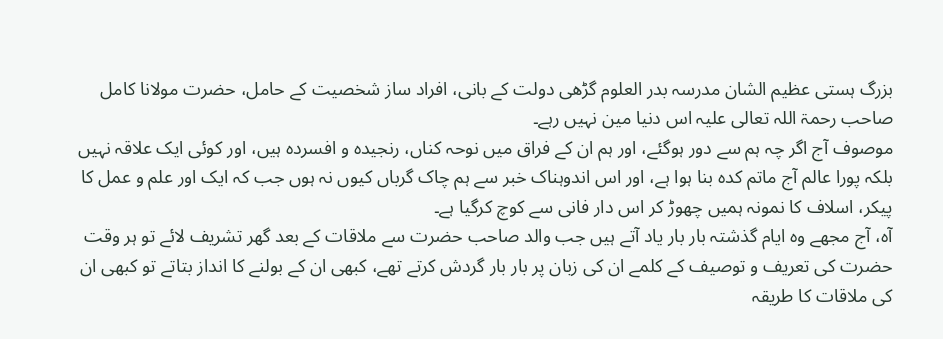بزرگ ہستی عظیم الشان مدرسہ بدر العلوم گڑھی دولت کے بانی، افراد ساز شخصیت کے حامل، حضرت مولانا کامل صاحب رحمۃ اللہ تعالی علیہ اس دنیا مین نہیں رہے۔
موصوف آج اگر چہ ہم سے دور ہوگئے، اور ہم ان کے فراق میں نوحہ کناں، رنجیدہ و افسردہ ہیں، اور کوئی ایک علاقہ نہیں بلکہ پورا عالم آج ماتم کدہ بنا ہوا ہے، اور اس اندوہناک خبر سے ہم چاک گرباں کیوں نہ ہوں جب کہ ایک اور علم و عمل کا پیکر، اسلاف کا نمونہ ہمیں چھوڑ کر اس دار فانی سے کوچ کرگیا ہے۔
آہ، آج مجھے وہ ایام گذشتہ بار بار یاد آتے ہیں جب والد صاحب حضرت سے ملاقات کے بعد گھر تشریف لائے تو ہر وقت حضرت کی تعریف و توصیف کے کلمے ان کی زبان پر بار بار گردش کرتے تھے، کبھی ان کے بولنے کا انداز بتاتے تو کبھی ان کی ملاقات کا طریقہ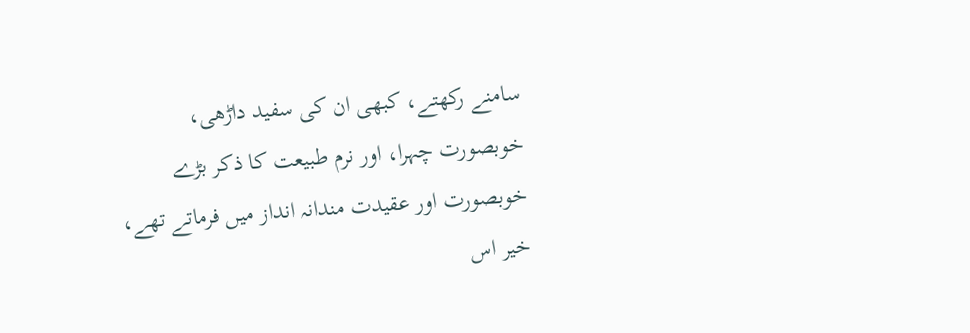سامنے رکھتے، کبھی ان کی سفید داڑھی، خوبصورت چہرا، اور نرم طبیعت کا ذکر بڑے خوبصورت اور عقیدت مندانہ انداز میں فرماتے تھے، خیر اس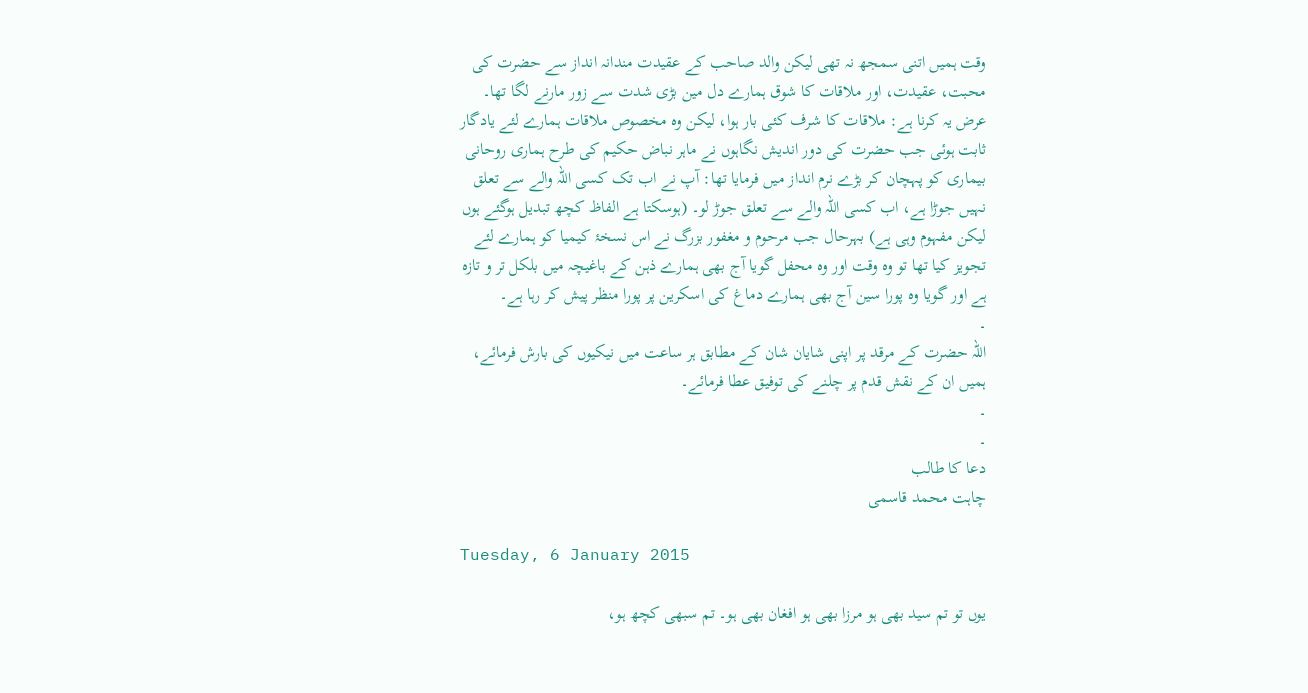وقت ہمیں اتنی سمجھ نہ تھی لیکن والد صاحب کے عقیدت مندانہ انداز سے حضرت کی محبت، عقیدت، اور ملاقات کا شوق ہمارے دل مین بڑی شدت سے زور مارنے لگا تھا۔
عرض یہ کرنا ہے: ملاقات کا شرف کئی بار ہوا، لیکن وہ مخصوص ملاقات ہمارے لئے یادگار ثابت ہوئی جب حضرت کی دور اندیش نگاہوں نے ماہر نباض حکیم کی طرح ہماری روحانی بیماری کو پہچان کر بڑے نرم انداز میں فرمایا تھا: آپ نے اب تک کسی اللہ والے سے تعلق نہیں جوڑا ہے، اب کسی اللہ والے سے تعلق جوڑ لو۔ (ہوسکتا ہے الفاظ کچھ تبدیل ہوگئے ہوں لیکن مفہوم وہی ہے) بہرحال جب مرحوم و مغفور بزرگ نے اس نسخۂ کیمیا کو ہمارے لئے تجویز کیا تھا تو وہ وقت اور وہ محفل گویا آج بھی ہمارے ذہن کے باغیچہ میں بلکل تر و تازہ ہے اور گویا وہ پورا سین آج بھی ہمارے دماغ کی اسکرین پر پورا منظر پیش کر رہا ہے۔
۔
اللہ حضرت کے مرقد پر اپنی شایان شان کے مطابق ہر ساعت میں نیکیوں کی بارش فرمائے، ہمیں ان کے نقش قدم پر چلنے کی توفیق عطا فرمائے۔
۔
۔
دعا کا طالب
چاہت محمد قاسمی

Tuesday, 6 January 2015

یوں تو تم سید بھی ہو مرزا بھی ہو افغان بھی ہو۔ تم سبھی کچھ ہو،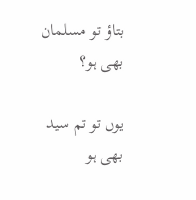بتاؤ تو مسلمان بھی ہو؟

یوں تو تم سید بھی ہو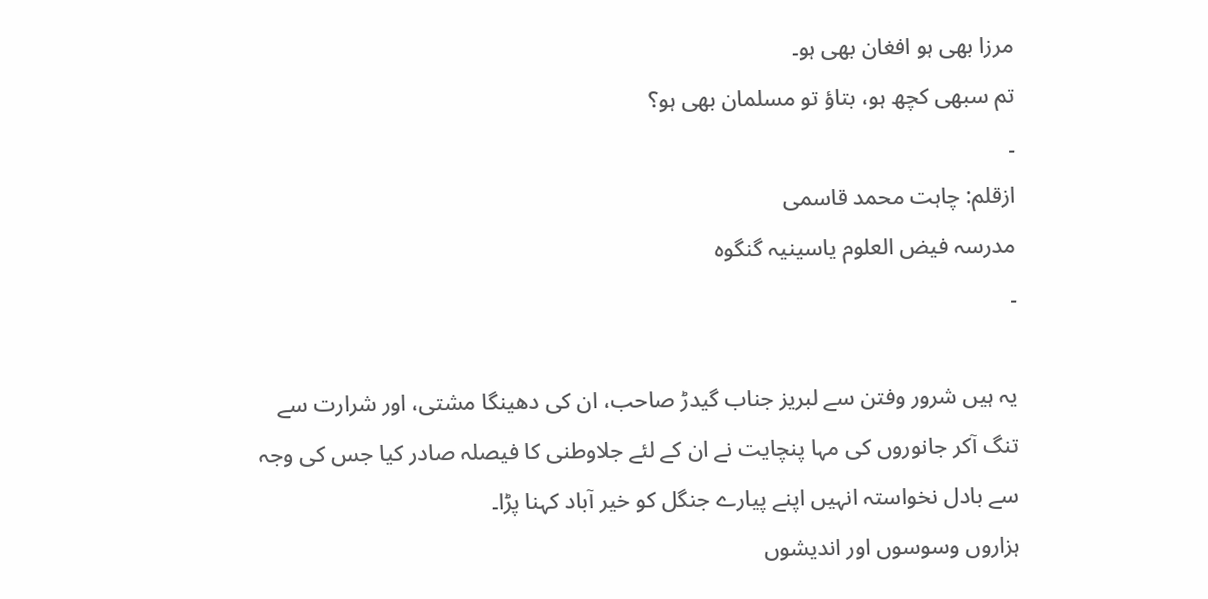مرزا بھی ہو افغان بھی ہو۔
تم سبھی کچھ ہو، بتاؤ تو مسلمان بھی ہو؟
۔
ازقلم: چاہت محمد قاسمی
مدرسہ فیض العلوم یاسینیہ گنگوہ
۔

یہ ہیں شرور وفتن سے لبریز جناب گیدڑ صاحب، ان کی دھینگا مشتی، اور شرارت سے تنگ آکر جانوروں کی مہا پنچایت نے ان کے لئے جلاوطنی کا فیصلہ صادر کیا جس کی وجہ سے بادل نخواستہ انہیں اپنے پیارے جنگل کو خیر آباد کہنا پڑا۔
ہزاروں وسوسوں اور اندیشوں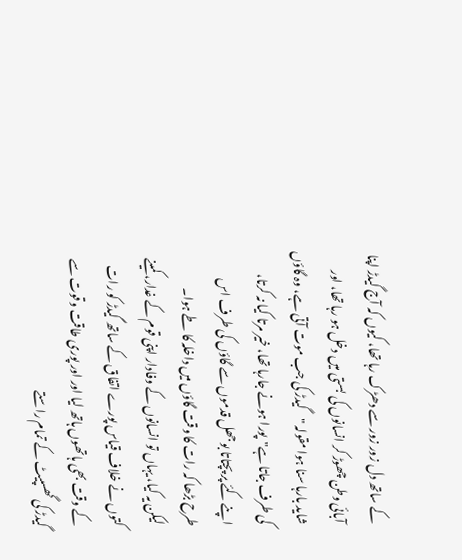کے ساتھ دل زور زور سے دھڑک رہا تھا، کیوں کہ آج گیدڑ اپنا آبائی وطن چھوڑ کر انسانوں کی بستی میں دخل ہو رہا تھا، اور شاید بارہا سنا ہوا مقولہ "گیدڑ کی جب موت آتی ہے، وہ گاؤں کی طرف جاتا ہے"  پورا ہونے جارہا تھا، خیر مرتا کیا نہ کرتا، اپنے کئے پر پچتاتا بوجھل قدموں سے گاؤں کی طرف اس طرح بڑھا کہ رات کا وقت گاؤں میں داخلہ کا طے ہوا۔
لیکن یہ کیا، یہاں تو انسانوں کے وفادار اپنی قوم کے غدار، کمینے کتوں نے خلاف قیاس پورے اتفاق کے ساتھ گیدڑ کو رات کے وقت بھی ہاتھوں ہاتھ لیا اور اور پوری طاقت وقوت سے گیدڑ کی گھسپیٹ کے تمام راستے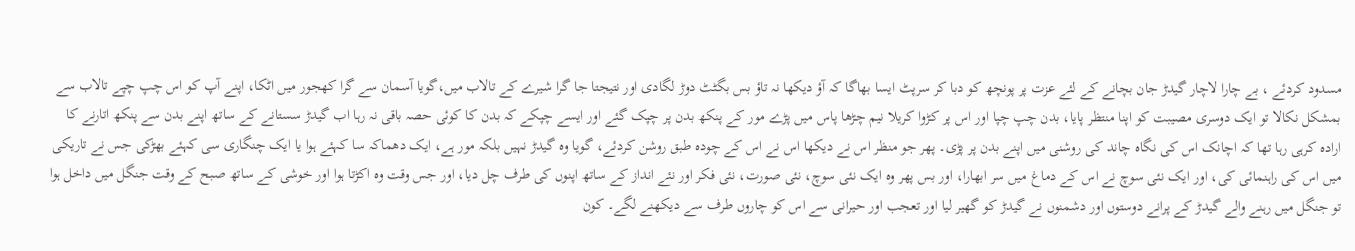مسدود کردئے ، بے چارا لاچار گیدڑ جان بچانے کے لئے عزت پر پونچھ کو دبا کر سرپٹ ایسا بھاگا کہ آؤ دیکھا نہ تاؤ بس بگٹٹ دوڑ لگادی اور نتیجتا جا گرا شیرے کے تالاب میں،گویا آسمان سے گرا کھجور میں اٹکا، اپنے آپ کو اس چپ چپے تالاب سے بمشکل نکالا تو ایک دوسری مصیبت کو اپنا منتظر پایا، بدن چپ چپا اور اس پر کڑوا کریلا نیم چڑھا پاس میں پڑے مور کے پنکھ بدن پر چپک گئے اور ایسے چپکے کہ بدن کا کوئی حصہ باقی نہ رہا اب گیدڑ سستانے کے ساتھ اپنے بدن سے پنکھ اتارنے کا ارادہ کرہی رہا تھا کہ اچانک اس کی نگاہ چاند کی روشنی میں اپنے بدن پر پڑی۔ پھر جو منظر اس نے دیکھا اس نے اس کے چودہ طبق روشن کردئے، گویا وہ گیدڑ نہیں بلکہ مور ہے، ایک دھماکہ سا کہئے ہوا یا ایک چنگاری سی کہئے بھڑکی جس نے تاریکی میں اس کی راہنمائی کی، اور ایک نئی سوچ نے اس کے دماغ میں سر ابھارا، اور بس پھر وہ ایک نئی سوچ، نئی صورت، نئی فکر اور نئے انداز کے ساتھ اپنوں کی طرف چل دیا، اور جس وقت وہ اکڑتا ہوا اور خوشی کے ساتھ صبح کے وقت جنگل میں داخل ہوا تو جنگل میں رہنے والے گیدڑ کے پرانے دوستوں اور دشمنوں نے گیدڑ کو گھیر لیا اور تعجب اور حیرانی سے اس کو چاروں طرف سے دیکھنے لگے۔ کون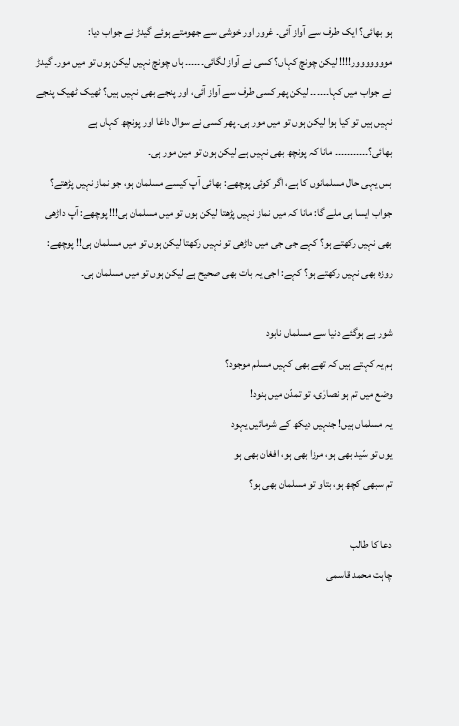ہو بھائی؟ ایک طرف سے آواز آئی۔ غرور اور خوشی سے جھومتے ہوئے گیدڑ نے جواب دیا: مووووووور!!!! لیکن چونچ کہاں؟ کسی نے آواز لگائی۔۔۔۔۔۔ ہاں چونچ نہیں لیکن ہوں تو میں مور۔ گیدڑ نے جواب میں کہا۔۔۔۔۔۔ لیکن پھر کسی طرف سے آواز آئی، اور پنجے بھی نہیں ہیں؟ ٹھیک ٹھیک پنجے نہیں ہیں تو کیا ہوا لیکن ہوں تو میں مور ہی۔ پھر کسی نے سوال داغا اور پونچھ کہاں ہے بھائی؟۔۔۔۔۔۔۔۔۔۔۔ مانا کہ پونچھ بھی نہیں ہے لیکن ہون تو مین مور ہی۔
بس یہی حال مسلمانوں کا ہے، اگر کوئی پوچھے: بھائی آپ کیسے مسلمان ہو، جو نماز نہیں پڑھتے؟ جواب ایسا ہی ملے گا: مانا کہ میں نماز نہیں پڑھتا لیکن ہوں تو میں مسلمان ہی!!! پوچھے: آپ داڑھی بھی نہیں رکھتے ہو؟ کہے جی جی میں داڑھی تو نہیں رکھتا لیکن ہوں تو میں مسلمان ہی!! پوچھے: روزہ بھی نہیں رکھتے ہو؟ کہے: اجی یہ بات بھی صحیح ہے لیکن ہوں تو میں مسلمان ہی۔

شور ہے ہوگئے دنیا سے مسلماں نابود
ہم یہ کہتے ہیں کہ تھے بھی کہیں مسلم موجود؟
وضع میں تم ہو نصارٰی، تو تمدّن میں ہنود!
یہ مسلماں ہیں! جنہیں دیکھ کے شرمائیں یہود
یوں تو سّید بھی ہو، مرزا بھی ہو، افغان بھی ہو
تم سبھی کچھ ہو، بتاو تو مسلمان بھی ہو؟

دعا کا طالب
چاہت محمد قاسمی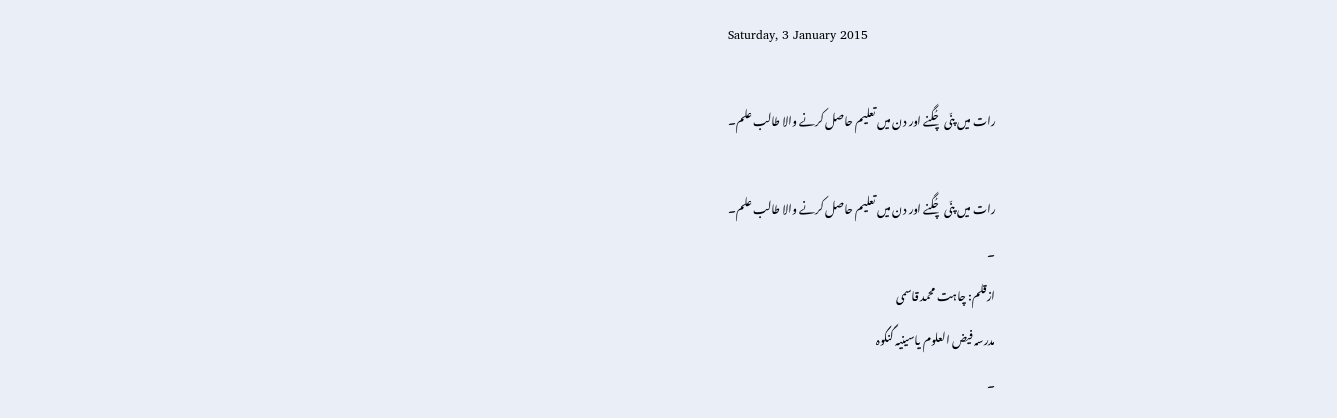Saturday, 3 January 2015

رات میں پنّی چُگنے اور دن میں تعلیم حاصل کرنے والا طالب علم۔

رات میں پنّی چُگنے اور دن میں تعلیم حاصل کرنے والا طالب علم۔
۔
ازقلم: چاہت محمد قاسمی
مدرسہ فیض العلوم یاسینیہ گنگوہ
۔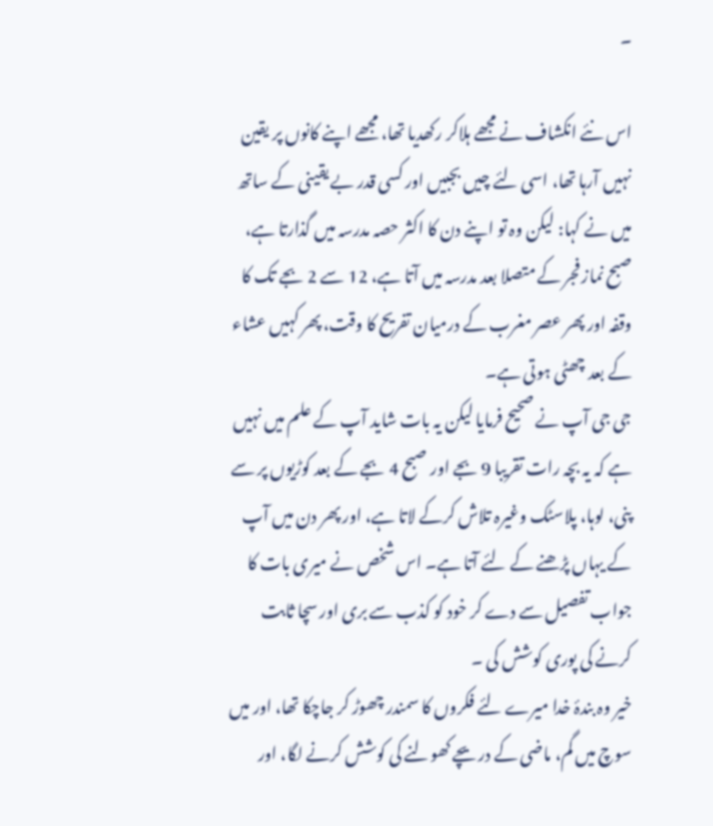۔

اس نئے انکشاف نے مجھے ہلاکر رکھدیا تھا، مجھے اپنے کانوں پر یقین نہیں آرہا تھا، اسی لئے چیں بجبیں اور کسی قدر بے یقینی کے ساتھ میں نے کہا: لیکن وہ تو اپنے دن کا اکثر حصہ مدرسہ میں گذارتا ہے، صبح نماز فجر کے متصلا بعد مدرسہ میں آتا ہے، 12 سے 2 بجے تک کا وقفہ اور پھر عصر مغرب کے درمیان تفریح کا وقت، پھر کہیں عشاء کے بعد چھٹی ہوتی ہے۔
جی جی آپ نے صحیح فرمایا لیکن یہ بات شاید آپ کے علم میں نہیں ہے کہ یہ بچہ رات تقریبا 9 بجے اور صبح 4 بجے کے بعد کوڑیوں پر سے پنی، لوہا، پلاسٹک وغیرہ تلاش کرکے لاتا ہے، اور پھر دن میں آپ کے یہاں پڑھنے کے لئے آتا ہے۔ اس شخص نے میری بات کا جواب تفصیل سے دے کر خود کو کذب سے بری اور سچا ثابت کرنے کی پوری کوشش کی ۔
خیر وہ بندۂ خدا میرے لئے فکروں کا سمندر چھوڑ کر جاچکا تھا، اور میں سوچ میں گم، ماضی کے دریچے کھولنے کی کوشش کرنے لگا، اور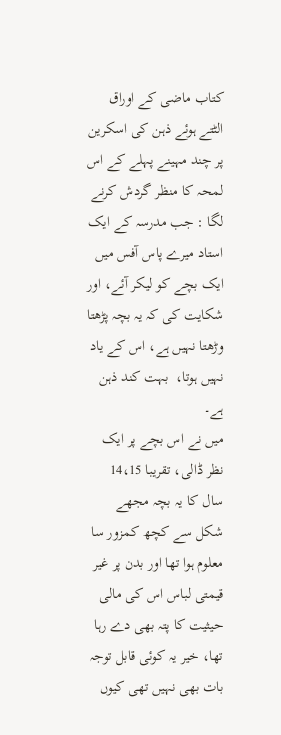کتاب ماضی کے اوراق الٹتے ہوئے ذہن کی اسکرین پر چند مہینے پہلے کے اس لمحہ کا منظر گردش کرنے لگا : جب مدرسہ کے ایک استاد میرے پاس آفس میں ایک بچے کو لیکر آئے، اور شکایت کی کہ یہ بچہ پڑھتا وڑھتا نہیں ہے، اس کے یاد نہیں ہوتا،  بہت کند ذہن ہے۔
میں نے اس بچے پر ایک نظر ڈالی، تقریبا 14،15 سال کا یہ بچہ مجھے شکل سے کچھ کمزور سا معلوم ہوا تھا اور بدن پر غیر قیمتی لباس اس کی مالی حیثیت کا پتہ بھی دے رہا تھا، خیر یہ کوئی قابل توجہ بات بھی نہیں تھی کیوں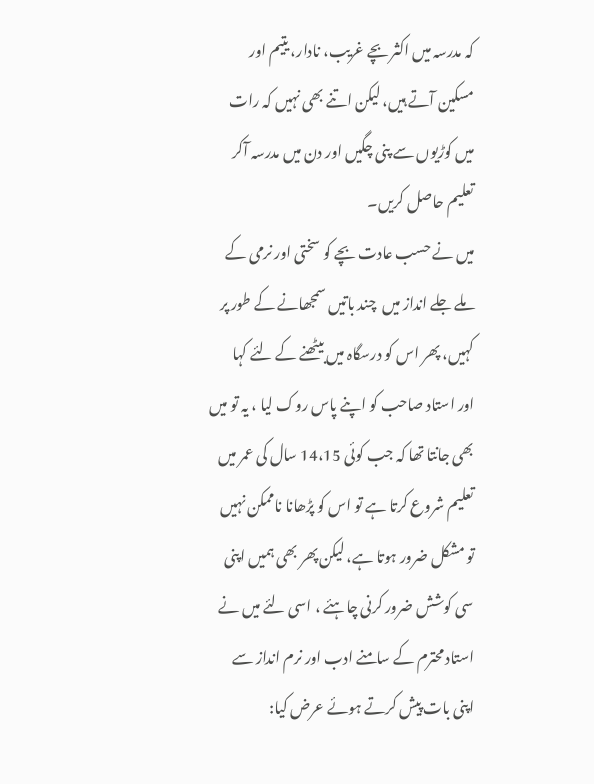کہ مدرسہ میں اکثر بچے غریب، نادار، یتیم اور مسکین آتے ہیں، لیکن اتنے بھی نہیں کہ رات میں کوڑیوں سے پنی چگیں اور دن میں مدرسہ آکر تعلیم حاصل کریں۔
میں نے حسب عادت بچے کو سختی اور نرمی کے ملے جلے انداز میں  چند باتیں سمجھانے کے طور پر کہیں، پھر اس کو درسگاہ میں بیٹھنے کے لئے کہا اور استاد صاحب کو اپنے پاس روک لیا ، یہ تو میں بھی جانتا تھا کہ جب کوئی 14،15 سال کی عمر میں تعلیم شروع کرتا ہے تو اس کو پڑھانا ناممکن نہیں تو مشکل ضرور ہوتا ہے، لیکن پھر بھی ہمیں اپنی سی کوشش ضرور کرنی چاہئے ، اسی لئے میں نے استاد محترم کے سامنے ادب اور نرم انداز سے اپنی بات پیش کرتے ہوئے عرض کیا: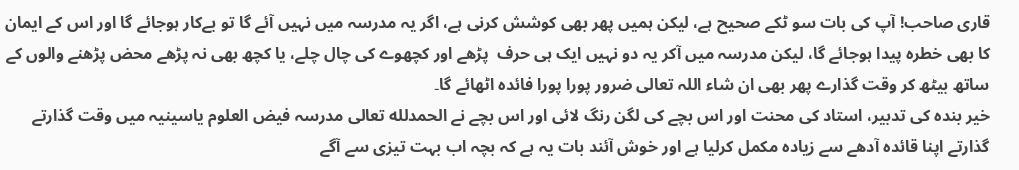قاری صاحب! آپ کی بات سو ٹکے صحیح ہے، لیکن ہمیں پھر بھی کوشش کرنی ہے، اگر یہ مدرسہ میں نہیں آئے گا تو بےکار ہوجائے گا اور اس کے ایمان  کا بھی خطرہ پیدا ہوجائے گا، لیکن مدرسہ میں آکر یہ دو نہیں ایک ہی حرف  پڑھے اور کچھوے کی چال چلے، یا کچھ بھی نہ پڑھے محض پڑھنے والوں کے ساتھ بیٹھ کر وقت گذارے پھر بھی ان شاء اللہ تعالی ضرور پورا پورا فائدہ اٹھائے گا۔
خیر بندہ کی تدبیر، استاد کی محنت اور اس بچے کی لگن رنگ لائی اور اس بچے نے الحمدلله تعالی مدرسہ فیض العلوم یاسینیہ میں وقت گذارتے گذارتے اپنا قائدہ آدھے سے زیادہ مکمل کرلیا ہے اور خوش آئند بات یہ ہے کہ بچہ اب بہت تیزی سے آگے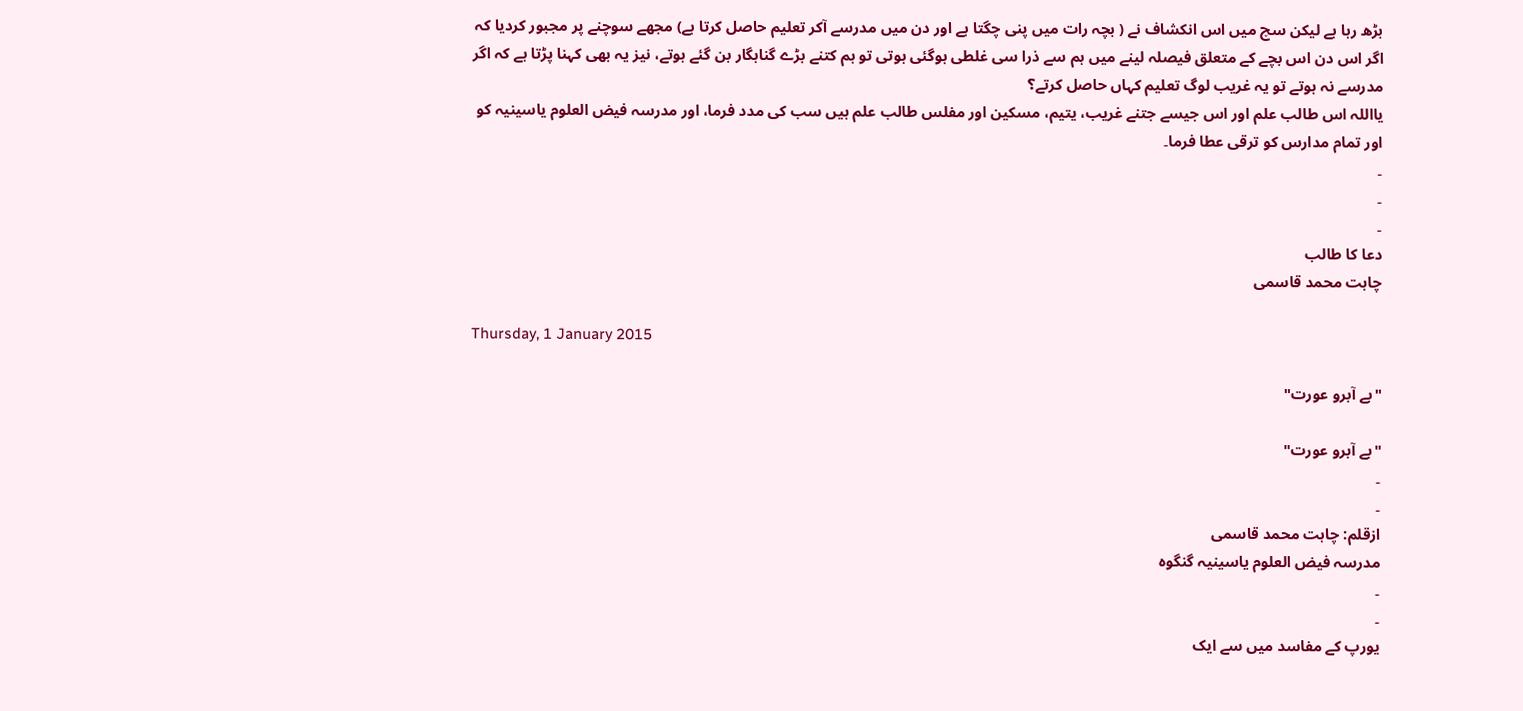بڑھ رہا ہے لیکن سچ میں اس انکشاف نے ( بچہ رات میں پنی چگتا ہے اور دن میں مدرسے آکر تعلیم حاصل کرتا ہے) مجھے سوچنے پر مجبور کردیا کہ اگر اس دن اس بچے کے متعلق فیصلہ لینے میں ہم سے ذرا سی غلطی ہوگئی ہوتی تو ہم کتنے بڑے گناہگار بن گئے ہوتے، نیز یہ بھی کہنا پڑتا ہے کہ اگر مدرسے نہ ہوتے تو یہ غریب لوگ تعلیم کہاں حاصل کرتے؟
یااللہ اس طالب علم اور اس جیسے جتنے غریب، یتیم، مسکین اور مفلس طالب علم ہیں سب کی مدد فرما، اور مدرسہ فیض العلوم یاسینیہ کو اور تمام مدارس کو ترقی عطا فرما۔
۔
۔
۔
دعا کا طالب
چاہت محمد قاسمی

Thursday, 1 January 2015

"بے آبرو عورت"

"بے آبرو عورت"
۔
۔
ازقلم: چاہت محمد قاسمی
مدرسہ فیض العلوم یاسینیہ گنگوہ
۔
۔
یورپ کے مفاسد میں سے ایک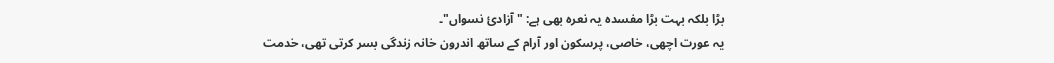بڑا بلکہ بہت بڑا مفسدہ یہ نعرہ بھی ہے: "آزادئ نسواں"۔
یہ عورت اچھی، خاصی، پرسکون اور آرام کے ساتھ اندرون خانہ زندگی بسر کرتی تھی، خدمت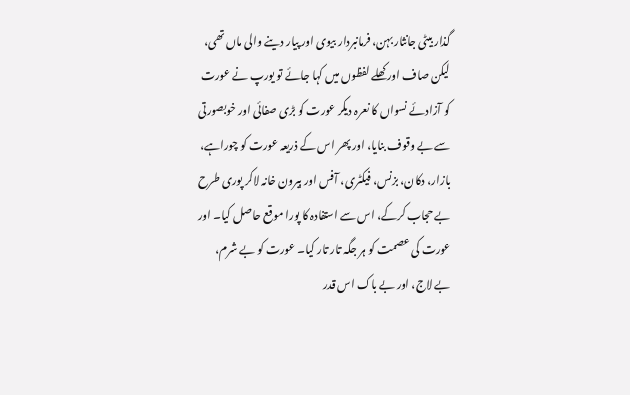گذار بیٹی جانثار بہن، فرمانبردار بیوی اور پیار دینے والی ماں تھی، لیکن صاف اور کھلے لفظوں میں کہا جائے تو یورپ نے عورت کو آزادئے نسواں کا نعرہ دیکر عورت کو بڑی صفائی اور خوبصورتی سے بے وقوف بنایا، اور پھر اس کے ذریعہ عورت کو چوراہے، بازار، دکان، بزنس، فیکٹری، آفس اور بیرون خانہ لاکر پوری طرح بے حجاب کرکے، اس سے استفادہ کا پورا موقع حاصل کیا۔ اور عورت کی عصمت کو ہر جگہ تار تار کیا۔ عورت کو بے شرم، بے لاج، اور بے باک اس قدر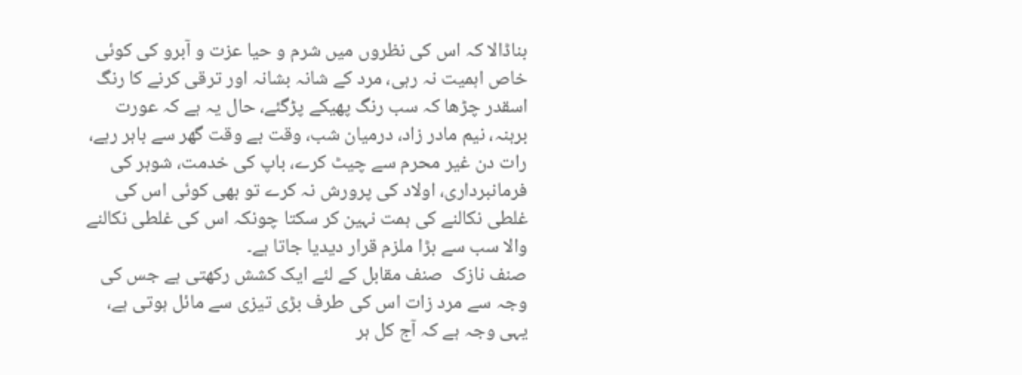بناڈالا کہ اس کی نظروں میں شرم و حیا عزت و آبرو کی کوئی خاص اہمیت نہ رہی، مرد کے شانہ بشانہ اور ترقی کرنے کا رنگ اسقدر چڑھا کہ سب رنگ پھیکے پڑگئے، حال یہ ہے کہ عورت برہنہ، نیم مادر زاد، درمیان شب، وقت بے وقت گھر سے باہر رہے، رات دن غیر محرم سے چیٹ کرے، باپ کی خدمت، شوہر کی فرمانبرداری، اولاد کی پرورش نہ کرے تو بھی کوئی اس کی غلطی نکالنے کی ہمت نہین کر سکتا چونکہ اس کی غلطی نکالنے والا سب سے بڑا ملزم قرار دیدیا جاتا ہے۔
صنف نازک  صنف مقابل کے لئے ایک کشش رکھتی ہے جس کی وجہ سے مرد زات اس کی طرف بڑی تیزی سے مائل ہوتی ہے، یہی وجہ ہے کہ آج کل ہر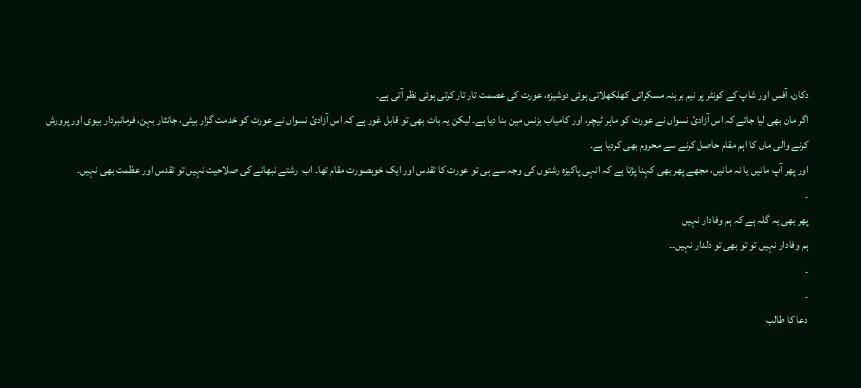دکان، آفس اور شاپ کے کونٹر پر نیم برہنہ مسکراتی کھلکھلاتی ہوئی دوشیزہ، عورت کی عصمت تار تار کرتی ہوئی نظر آتی ہے۔
اگر مان بھی لیا جائے کہ اس آزادئ نسواں نے عورت کو ماہر ٹیچر، اور کامیاب بزنس مین بنا دیا ہے۔ لیکن یہ بات بھی تو قابل غور ہے کہ اس آزادئ نسواں نے عورت کو خدمت گزار بیٹی، جانثار بہن، فرمانبردار بیوی اور پرورش کرنے والی ماں کا اہم مقام حاصل کرنے سے محروم بھی کردیا ہے۔
اور پھر آپ مانیں یا نہ مانیں، مجھے پھر بھی کہنا پڑتا ہے کہ انہی پاکیزہ رشتوں کی وجہ سے ہی تو عورت کا تقدس اور ایک خوبصورت مقام تھا۔ اب  رشتے نبھانے کی صلاحیت نہیں تو تقدس اور عظمت بھی نہیں۔
۔
پھر بھی یہ گلہ ہے کہ ہم وفادار نہیں
ہم وفادار نہیں تو تو بھی تو دلدار نہیں۔۔
۔
۔
دعا کا طالب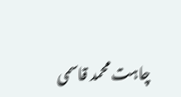چاہت محمد قاسمی